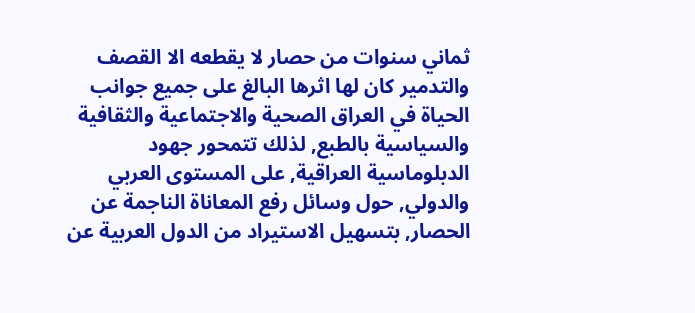ثماني سنوات من حصار لا يقطعه الا القصف والتدمير كان لها اثرها البالغ على جميع جوانب الحياة في العراق الصحية والاجتماعية والثقافية والسياسية بالطبع, لذلك تتمحور جهود الدبلوماسية العراقية, على المستوى العربي والدولي, حول وسائل رفع المعاناة الناجمة عن الحصار, بتسهيل الاستيراد من الدول العربية عن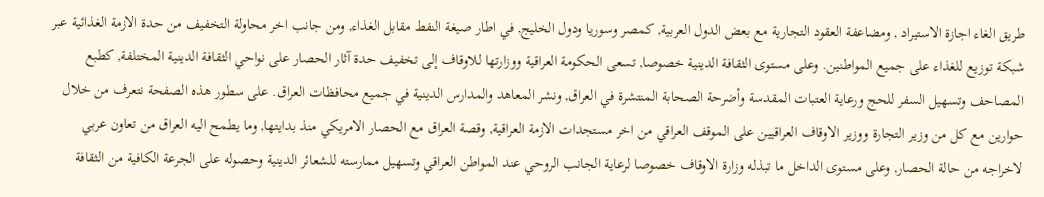طريق الغاء اجازة الاستيراد , ومضاعفة العقود التجارية مع بعض الدول العربية, كمصر وسوريا ودول الخليج, في اطار صيغة النفط مقابل الغذاء, ومن جانب اخر محاولة التخفيف من حدة الازمة الغذائية عبر شبكة توزيع للغذاء على جميع المواطنين. وعلى مستوى الثقافة الدينية خصوصا, تسعى الحكومة العراقية ووزارتها للاوقاف إلى تخفيف حدة آثار الحصار على نواحي الثقافة الدينية المختلفة, كطبع المصاحف وتسهيل السفر للحج ورعاية العتبات المقدسة وأضرحة الصحابة المنتشرة في العراق, ونشر المعاهد والمدارس الدينية في جميع محافظات العراق. على سطور هذه الصفحة نتعرف من خلال حوارين مع كل من وزير التجارة ووزير الاوقاف العراقيين على الموقف العراقي من اخر مستجدات الازمة العراقية, وقصة العراق مع الحصار الامريكي منذ بدايتها, وما يطمح اليه العراق من تعاون عربي لاخراجه من حالة الحصار, وعلى مستوى الداخل ما تبذله وزارة الاوقاف خصوصا لرعاية الجانب الروحي عند المواطن العراقي وتسهيل ممارسته للشعائر الدينية وحصوله على الجرعة الكافية من الثقافة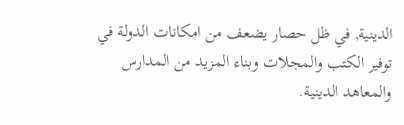الدينية, في ظل حصار يضعف من امكانات الدولة في توفير الكتب والمجلات وبناء المزيد من المدارس والمعاهد الدينية.